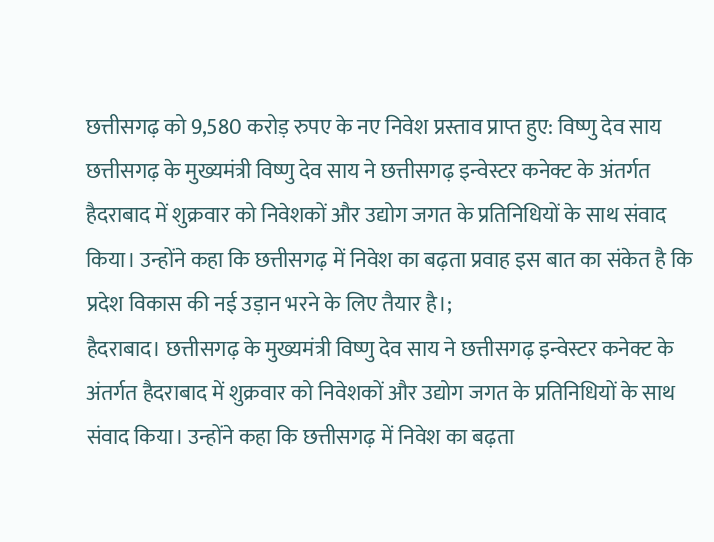छत्तीसगढ़ को 9,580 करोड़ रुपए के नए निवेश प्रस्ताव प्राप्त हुए: विष्णु देव साय
छत्तीसगढ़ के मुख्यमंत्री विष्णु देव साय ने छत्तीसगढ़ इन्वेस्टर कनेक्ट के अंतर्गत हैदराबाद में शुक्रवार को निवेशकों और उद्योग जगत के प्रतिनिधियों के साथ संवाद किया। उन्होंने कहा कि छत्तीसगढ़ में निवेश का बढ़ता प्रवाह इस बात का संकेत है कि प्रदेश विकास की नई उड़ान भरने के लिए तैयार है।;
हैदराबाद। छत्तीसगढ़ के मुख्यमंत्री विष्णु देव साय ने छत्तीसगढ़ इन्वेस्टर कनेक्ट के अंतर्गत हैदराबाद में शुक्रवार को निवेशकों और उद्योग जगत के प्रतिनिधियों के साथ संवाद किया। उन्होंने कहा कि छत्तीसगढ़ में निवेश का बढ़ता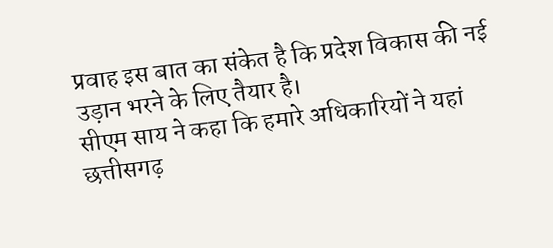प्रवाह इस बात का संकेत है कि प्रदेश विकास की नई उड़ान भरने के लिए तैयार है।
सीएम साय ने कहा कि हमारे अधिकारियों ने यहां छत्तीसगढ़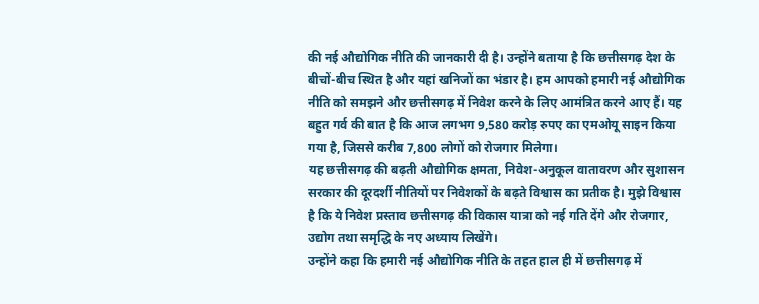की नई औद्योगिक नीति की जानकारी दी है। उन्होंने बताया है कि छत्तीसगढ़ देश के बीचों-बीच स्थित है और यहां खनिजों का भंडार है। हम आपको हमारी नई औद्योगिक नीति को समझने और छत्तीसगढ़ में निवेश करने के लिए आमंत्रित करने आए हैं। यह बहुत गर्व की बात है कि आज लगभग 9,580 करोड़ रुपए का एमओयू साइन किया गया है, जिससे करीब 7,800 लोगों को रोजगार मिलेगा।
यह छत्तीसगढ़ की बढ़ती औद्योगिक क्षमता, निवेश-अनुकूल वातावरण और सुशासन सरकार की दूरदर्शी नीतियों पर निवेशकों के बढ़ते विश्वास का प्रतीक है। मुझे विश्वास है कि ये निवेश प्रस्ताव छत्तीसगढ़ की विकास यात्रा को नई गति देंगे और रोजगार, उद्योग तथा समृद्धि के नए अध्याय लिखेंगे।
उन्होंने कहा कि हमारी नई औद्योगिक नीति के तहत हाल ही में छत्तीसगढ़ में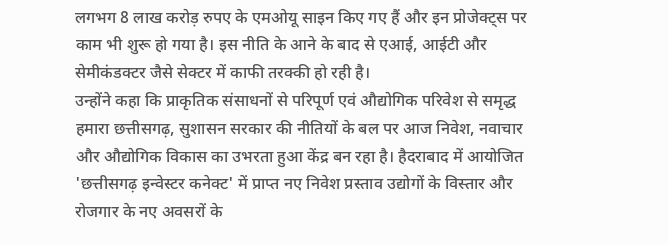लगभग 8 लाख करोड़ रुपए के एमओयू साइन किए गए हैं और इन प्रोजेक्ट्स पर काम भी शुरू हो गया है। इस नीति के आने के बाद से एआई, आईटी और सेमीकंडक्टर जैसे सेक्टर में काफी तरक्की हो रही है।
उन्होंने कहा कि प्राकृतिक संसाधनों से परिपूर्ण एवं औद्योगिक परिवेश से समृद्ध हमारा छत्तीसगढ़, सुशासन सरकार की नीतियों के बल पर आज निवेश, नवाचार और औद्योगिक विकास का उभरता हुआ केंद्र बन रहा है। हैदराबाद में आयोजित 'छत्तीसगढ़ इन्वेस्टर कनेक्ट' में प्राप्त नए निवेश प्रस्ताव उद्योगों के विस्तार और रोजगार के नए अवसरों के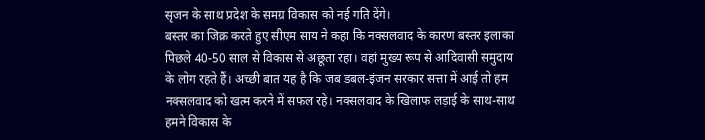सृजन के साथ प्रदेश के समग्र विकास को नई गति देंगे।
बस्तर का जिक्र करते हुए सीएम साय ने कहा कि नक्सलवाद के कारण बस्तर इलाका पिछले 40-50 साल से विकास से अछूता रहा। वहां मुख्य रूप से आदिवासी समुदाय के लोग रहते हैं। अच्छी बात यह है कि जब डबल-इंजन सरकार सत्ता में आई तो हम नक्सलवाद को खत्म करने में सफल रहे। नक्सलवाद के खिलाफ लड़ाई के साथ-साथ हमने विकास के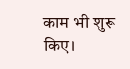काम भी शुरू किए।